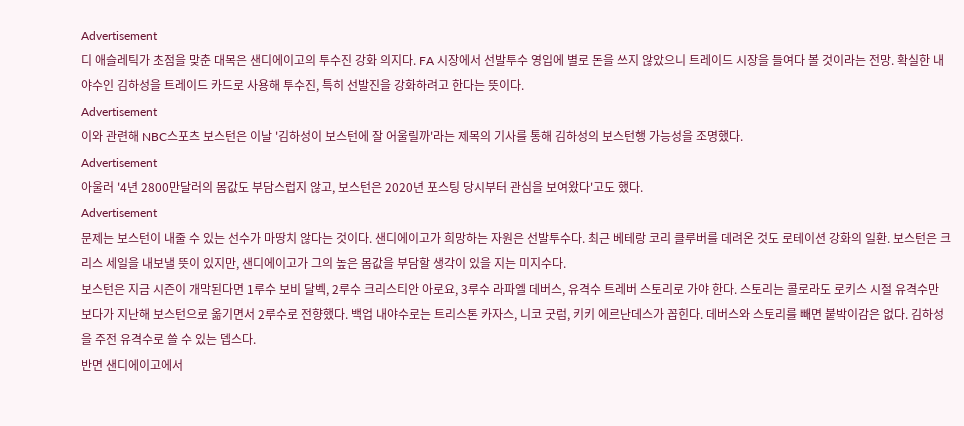Advertisement
디 애슬레틱가 초점을 맞춘 대목은 샌디에이고의 투수진 강화 의지다. FA 시장에서 선발투수 영입에 별로 돈을 쓰지 않았으니 트레이드 시장을 들여다 볼 것이라는 전망. 확실한 내야수인 김하성을 트레이드 카드로 사용해 투수진, 특히 선발진을 강화하려고 한다는 뜻이다.
Advertisement
이와 관련해 NBC스포츠 보스턴은 이날 '김하성이 보스턴에 잘 어울릴까'라는 제목의 기사를 통해 김하성의 보스턴행 가능성을 조명했다.
Advertisement
아울러 '4년 2800만달러의 몸값도 부담스럽지 않고, 보스턴은 2020년 포스팅 당시부터 관심을 보여왔다'고도 했다.
Advertisement
문제는 보스턴이 내줄 수 있는 선수가 마땅치 않다는 것이다. 샌디에이고가 희망하는 자원은 선발투수다. 최근 베테랑 코리 클루버를 데려온 것도 로테이션 강화의 일환. 보스턴은 크리스 세일을 내보낼 뜻이 있지만, 샌디에이고가 그의 높은 몸값을 부담할 생각이 있을 지는 미지수다.
보스턴은 지금 시즌이 개막된다면 1루수 보비 달벡, 2루수 크리스티안 아로요, 3루수 라파엘 데버스, 유격수 트레버 스토리로 가야 한다. 스토리는 콜로라도 로키스 시절 유격수만 보다가 지난해 보스턴으로 옮기면서 2루수로 전향했다. 백업 내야수로는 트리스톤 카자스, 니코 굿럼, 키키 에르난데스가 꼽힌다. 데버스와 스토리를 빼면 붙박이감은 없다. 김하성을 주전 유격수로 쓸 수 있는 뎁스다.
반면 샌디에이고에서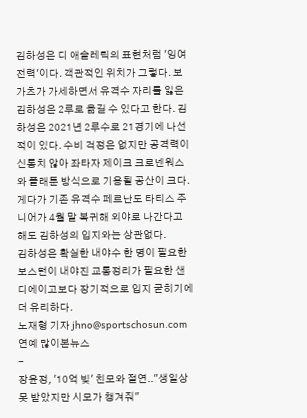김하성은 디 애슬레틱의 표현처럼 '잉여 전력'이다. 객관적인 위치가 그렇다. 보가츠가 가세하면서 유격수 자리를 잃은 김하성은 2루로 옮길 수 있다고 한다. 김하성은 2021년 2루수로 21경기에 나선 적이 있다. 수비 걱정은 없지만 공격력이 신통치 않아 좌타자 제이크 크로넨워스와 플래툰 방식으로 기용될 공산이 크다. 게다가 기존 유격수 페르난도 타티스 주니어가 4월 말 복귀해 외야로 나간다고 해도 김하성의 입지와는 상관없다.
김하성은 확실한 내야수 한 명이 필요한 보스턴이 내야진 교통정리가 필요한 샌디에이고보다 장기적으로 입지 굳히기에 더 유리하다.
노재형 기자 jhno@sportschosun.com
연예 많이본뉴스
-
장윤정, '10억 빚' 친모와 절연.."생일상 못 받았지만 시모가 챙겨줘"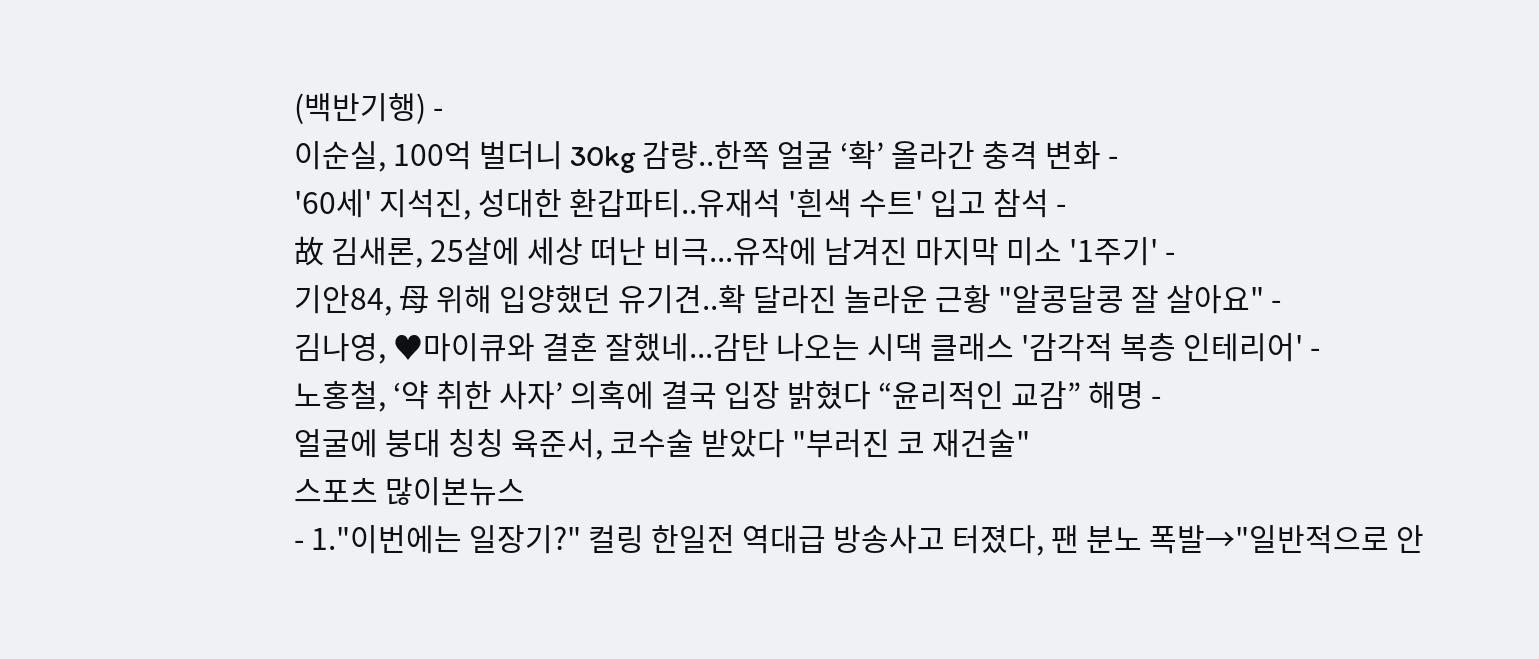(백반기행) -
이순실, 100억 벌더니 30kg 감량..한쪽 얼굴 ‘확’ 올라간 충격 변화 -
'60세' 지석진, 성대한 환갑파티..유재석 '흰색 수트' 입고 참석 -
故 김새론, 25살에 세상 떠난 비극...유작에 남겨진 마지막 미소 '1주기' -
기안84, 母 위해 입양했던 유기견..확 달라진 놀라운 근황 "알콩달콩 잘 살아요" -
김나영, ♥마이큐와 결혼 잘했네...감탄 나오는 시댁 클래스 '감각적 복층 인테리어' -
노홍철, ‘약 취한 사자’ 의혹에 결국 입장 밝혔다 “윤리적인 교감” 해명 -
얼굴에 붕대 칭칭 육준서, 코수술 받았다 "부러진 코 재건술"
스포츠 많이본뉴스
- 1."이번에는 일장기?" 컬링 한일전 역대급 방송사고 터졌다, 팬 분노 폭발→"일반적으로 안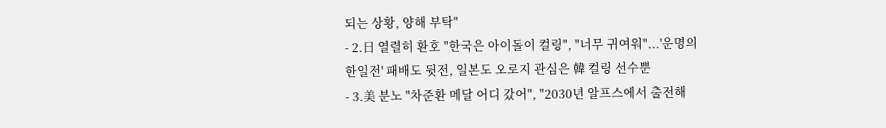되는 상황, 양해 부탁"
- 2.日 열렬히 환호 "한국은 아이돌이 컬링", "너무 귀여워"...'운명의 한일전' 패배도 뒷전, 일본도 오로지 관심은 韓 컬링 선수뿐
- 3.美 분노 "차준환 메달 어디 갔어", "2030년 알프스에서 출전해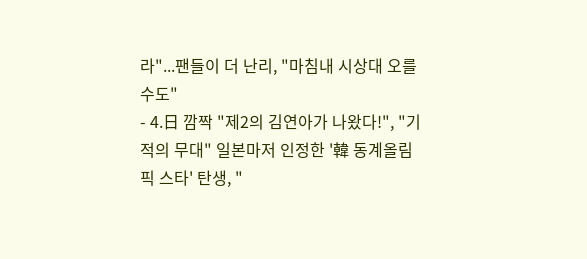라"...팬들이 더 난리, "마침내 시상대 오를 수도"
- 4.日 깜짝 "제2의 김연아가 나왔다!", "기적의 무대" 일본마저 인정한 '韓 동계올림픽 스타' 탄생, "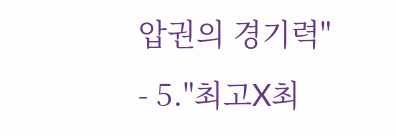압권의 경기력"
- 5."최고X최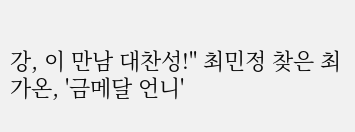강, 이 만남 대찬성!" 최민정 찾은 최가온, '금메달 언니'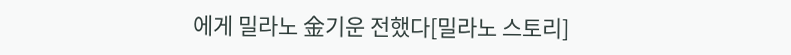에게 밀라노 金기운 전했다[밀라노 스토리]